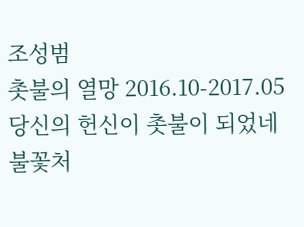조성범
촛불의 열망 2016.10-2017.05
당신의 헌신이 촛불이 되었네
불꽃처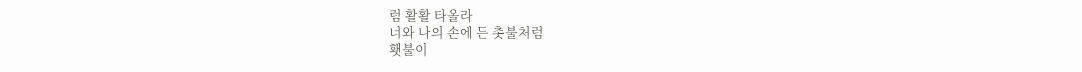럼 활활 타올라
너와 나의 손에 든 촛불처럼
횃불이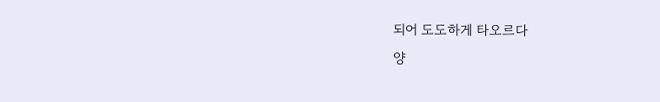되어 도도하게 타오르다
양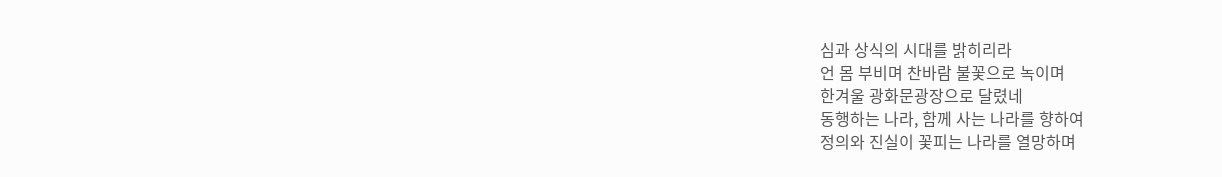심과 상식의 시대를 밝히리라
언 몸 부비며 찬바람 불꽃으로 녹이며
한겨울 광화문광장으로 달렸네
동행하는 나라, 함께 사는 나라를 향하여
정의와 진실이 꽃피는 나라를 열망하며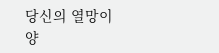당신의 열망이 양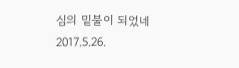심의 밑불이 되었네
2017.5.26.